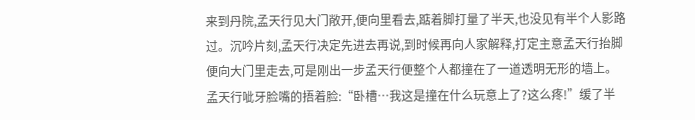来到丹院,孟天行见大门敞开,便向里看去,踮着脚打量了半天,也没见有半个人影路过。沉吟片刻,孟天行决定先进去再说,到时候再向人家解释,打定主意孟天行抬脚便向大门里走去,可是刚出一步孟天行便整个人都撞在了一道透明无形的墙上。
孟天行呲牙脸嘴的捂着脸:“卧槽…我这是撞在什么玩意上了?这么疼!”缓了半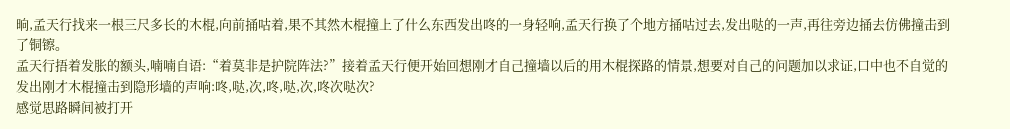晌,孟天行找来一根三尺多长的木棍,向前捅咕着,果不其然木棍撞上了什么东西发出咚的一身轻响,孟天行换了个地方捅咕过去,发出哒的一声,再往旁边捅去仿佛撞击到了铜镲。
孟天行捂着发胀的额头,喃喃自语:“着莫非是护院阵法?”接着孟天行便开始回想刚才自己撞墙以后的用木棍探路的情景,想要对自己的问题加以求证,口中也不自觉的发出刚才木棍撞击到隐形墙的声响:咚,哒,次,咚,哒,次,咚次哒次?
感觉思路瞬间被打开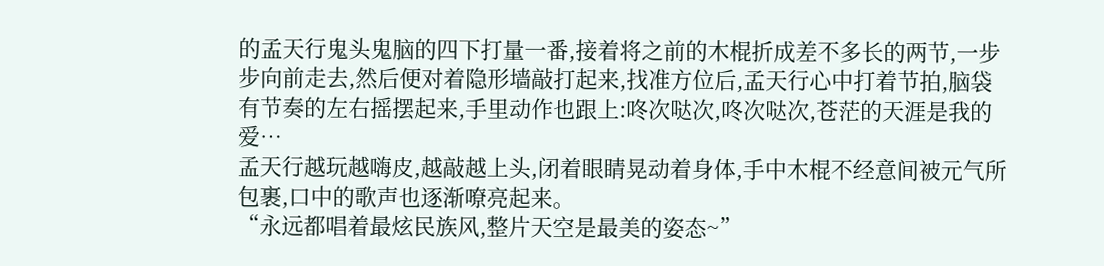的孟天行鬼头鬼脑的四下打量一番,接着将之前的木棍折成差不多长的两节,一步步向前走去,然后便对着隐形墙敲打起来,找准方位后,孟天行心中打着节拍,脑袋有节奏的左右摇摆起来,手里动作也跟上:咚次哒次,咚次哒次,苍茫的天涯是我的爱…
孟天行越玩越嗨皮,越敲越上头,闭着眼睛晃动着身体,手中木棍不经意间被元气所包裹,口中的歌声也逐渐嘹亮起来。
“永远都唱着最炫民族风,整片天空是最美的姿态~”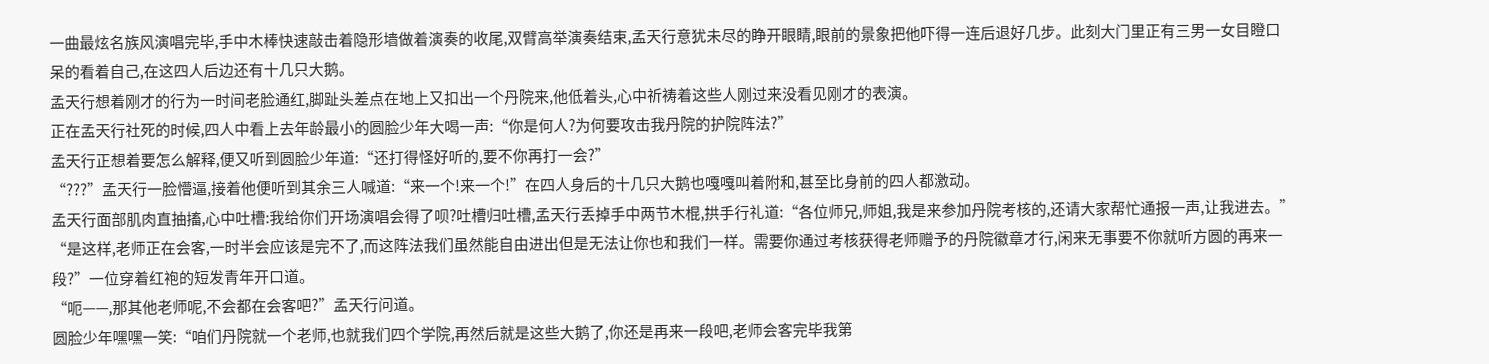一曲最炫名族风演唱完毕,手中木棒快速敲击着隐形墙做着演奏的收尾,双臂高举演奏结束,孟天行意犹未尽的睁开眼睛,眼前的景象把他吓得一连后退好几步。此刻大门里正有三男一女目瞪口呆的看着自己,在这四人后边还有十几只大鹅。
孟天行想着刚才的行为一时间老脸通红,脚趾头差点在地上又扣出一个丹院来,他低着头,心中祈祷着这些人刚过来没看见刚才的表演。
正在孟天行社死的时候,四人中看上去年龄最小的圆脸少年大喝一声:“你是何人?为何要攻击我丹院的护院阵法?”
孟天行正想着要怎么解释,便又听到圆脸少年道:“还打得怪好听的,要不你再打一会?”
“???”孟天行一脸懵逼,接着他便听到其余三人喊道:“来一个!来一个!”在四人身后的十几只大鹅也嘎嘎叫着附和,甚至比身前的四人都激动。
孟天行面部肌肉直抽搐,心中吐槽:我给你们开场演唱会得了呗?吐槽归吐槽,孟天行丢掉手中两节木棍,拱手行礼道:“各位师兄,师姐,我是来参加丹院考核的,还请大家帮忙通报一声,让我进去。”
“是这样,老师正在会客,一时半会应该是完不了,而这阵法我们虽然能自由进出但是无法让你也和我们一样。需要你通过考核获得老师赠予的丹院徽章才行,闲来无事要不你就听方圆的再来一段?”一位穿着红袍的短发青年开口道。
“呃——,那其他老师呢,不会都在会客吧?”孟天行问道。
圆脸少年嘿嘿一笑:“咱们丹院就一个老师,也就我们四个学院,再然后就是这些大鹅了,你还是再来一段吧,老师会客完毕我第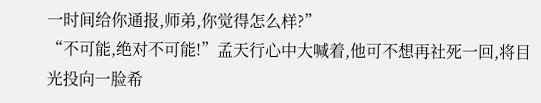一时间给你通报,师弟,你觉得怎么样?”
“不可能,绝对不可能!”孟天行心中大喊着,他可不想再社死一回,将目光投向一脸希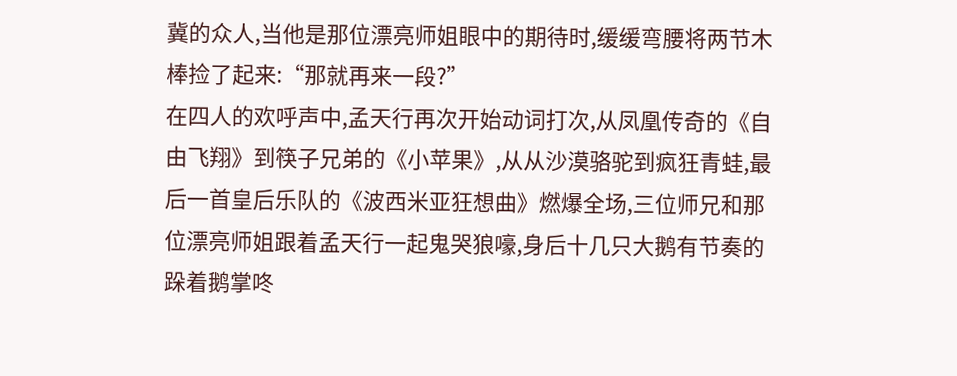冀的众人,当他是那位漂亮师姐眼中的期待时,缓缓弯腰将两节木棒捡了起来:“那就再来一段?”
在四人的欢呼声中,孟天行再次开始动词打次,从凤凰传奇的《自由飞翔》到筷子兄弟的《小苹果》,从从沙漠骆驼到疯狂青蛙,最后一首皇后乐队的《波西米亚狂想曲》燃爆全场,三位师兄和那位漂亮师姐跟着孟天行一起鬼哭狼嚎,身后十几只大鹅有节奏的跺着鹅掌咚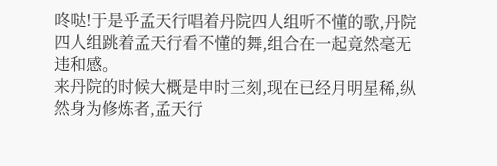咚哒!于是乎孟天行唱着丹院四人组听不懂的歌,丹院四人组跳着孟天行看不懂的舞,组合在一起竟然毫无违和感。
来丹院的时候大概是申时三刻,现在已经月明星稀,纵然身为修炼者,孟天行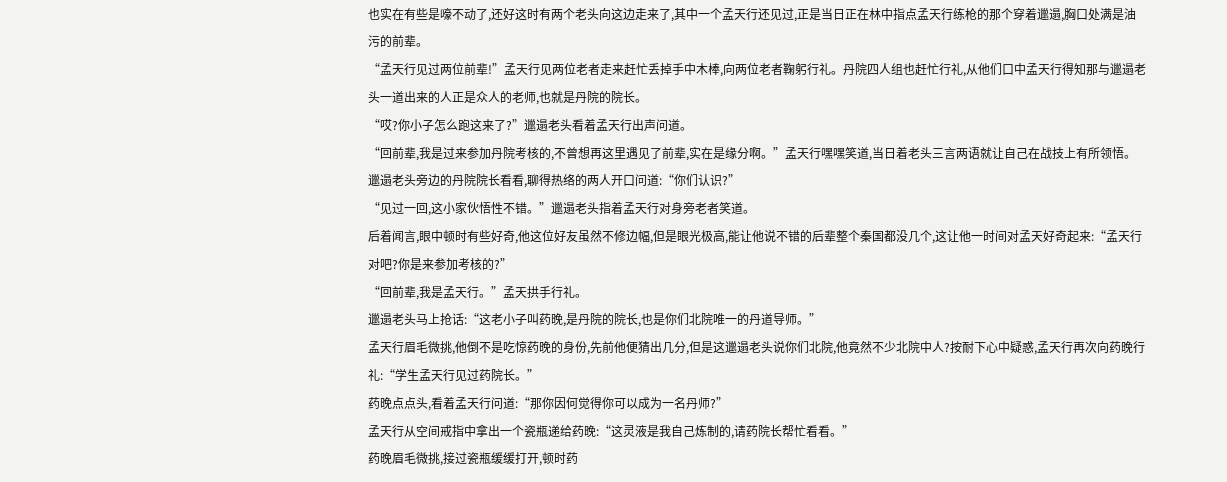也实在有些是嚎不动了,还好这时有两个老头向这边走来了,其中一个孟天行还见过,正是当日正在林中指点孟天行练枪的那个穿着邋遢,胸口处满是油污的前辈。
“孟天行见过两位前辈!”孟天行见两位老者走来赶忙丢掉手中木棒,向两位老者鞠躬行礼。丹院四人组也赶忙行礼,从他们口中孟天行得知那与邋遢老头一道出来的人正是众人的老师,也就是丹院的院长。
“哎?你小子怎么跑这来了?”邋遢老头看着孟天行出声问道。
“回前辈,我是过来参加丹院考核的,不曾想再这里遇见了前辈,实在是缘分啊。”孟天行嘿嘿笑道,当日着老头三言两语就让自己在战技上有所领悟。
邋遢老头旁边的丹院院长看看,聊得热络的两人开口问道:“你们认识?”
“见过一回,这小家伙悟性不错。”邋遢老头指着孟天行对身旁老者笑道。
后着闻言,眼中顿时有些好奇,他这位好友虽然不修边幅,但是眼光极高,能让他说不错的后辈整个秦国都没几个,这让他一时间对孟天好奇起来:“孟天行对吧?你是来参加考核的?”
“回前辈,我是孟天行。”孟天拱手行礼。
邋遢老头马上抢话:“这老小子叫药晚,是丹院的院长,也是你们北院唯一的丹道导师。”
孟天行眉毛微挑,他倒不是吃惊药晚的身份,先前他便猜出几分,但是这邋遢老头说你们北院,他竟然不少北院中人?按耐下心中疑惑,孟天行再次向药晚行礼:“学生孟天行见过药院长。”
药晚点点头,看着孟天行问道:“那你因何觉得你可以成为一名丹师?”
孟天行从空间戒指中拿出一个瓷瓶递给药晚:“这灵液是我自己炼制的,请药院长帮忙看看。”
药晚眉毛微挑,接过瓷瓶缓缓打开,顿时药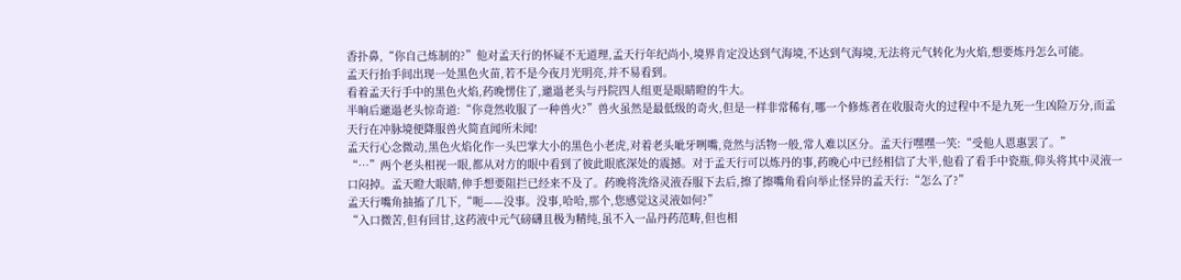香扑鼻,“你自己炼制的?”他对孟天行的怀疑不无道理,孟天行年纪尚小,境界肯定没达到气海境,不达到气海境,无法将元气转化为火焰,想要炼丹怎么可能。
孟天行抬手间出现一处黑色火苗,若不是今夜月光明亮,并不易看到。
看着孟天行手中的黑色火焰,药晚愣住了,邋遢老头与丹院四人组更是眼睛瞪的牛大。
半晌后邋遢老头惊奇道:“你竟然收服了一种兽火?”兽火虽然是最低级的奇火,但是一样非常稀有,哪一个修炼者在收服奇火的过程中不是九死一生凶险万分,而孟天行在冲脉境便降服兽火简直闻所未闻!
孟天行心念微动,黑色火焰化作一头巴掌大小的黑色小老虎,对着老头呲牙咧嘴,竟然与活物一般,常人难以区分。孟天行嘿嘿一笑:“受他人恩惠罢了。”
“…”两个老头相视一眼,都从对方的眼中看到了彼此眼底深处的震撼。对于孟天行可以炼丹的事,药晚心中已经相信了大半,他看了看手中瓷瓶,仰头将其中灵液一口闷掉。孟天瞪大眼睛,伸手想要阻拦已经来不及了。药晚将洗络灵液吞服下去后,擦了擦嘴角看向举止怪异的孟天行:“怎么了?”
孟天行嘴角抽搐了几下,“呃——没事。没事,哈哈,那个,您感觉这灵液如何?”
“入口微苦,但有回甘,这药液中元气磅礴且极为精纯,虽不入一品丹药范畴,但也相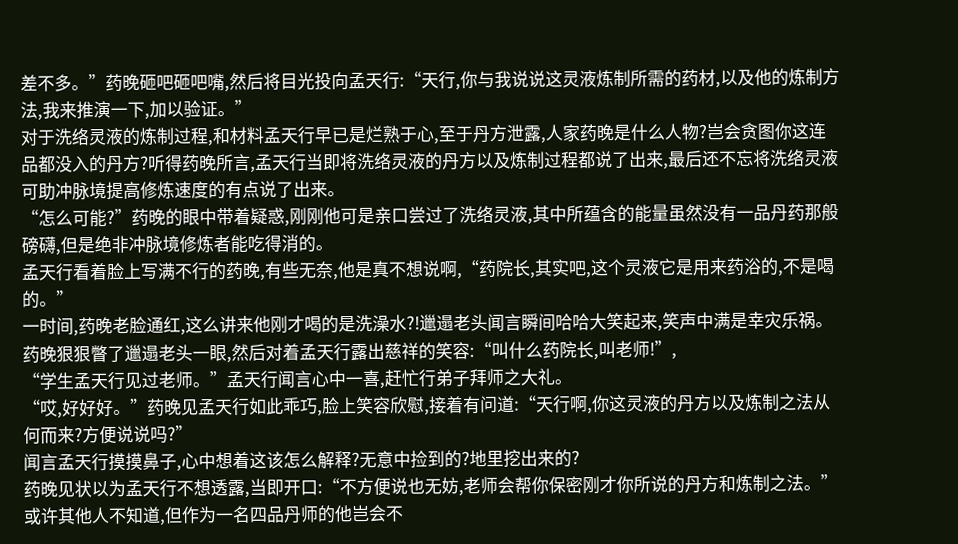差不多。”药晚砸吧砸吧嘴,然后将目光投向孟天行:“天行,你与我说说这灵液炼制所需的药材,以及他的炼制方法,我来推演一下,加以验证。”
对于洗络灵液的炼制过程,和材料孟天行早已是烂熟于心,至于丹方泄露,人家药晚是什么人物?岂会贪图你这连品都没入的丹方?听得药晚所言,孟天行当即将洗络灵液的丹方以及炼制过程都说了出来,最后还不忘将洗络灵液可助冲脉境提高修炼速度的有点说了出来。
“怎么可能?”药晚的眼中带着疑惑,刚刚他可是亲口尝过了洗络灵液,其中所蕴含的能量虽然没有一品丹药那般磅礴,但是绝非冲脉境修炼者能吃得消的。
孟天行看着脸上写满不行的药晚,有些无奈,他是真不想说啊,“药院长,其实吧,这个灵液它是用来药浴的,不是喝的。”
一时间,药晚老脸通红,这么讲来他刚才喝的是洗澡水?!邋遢老头闻言瞬间哈哈大笑起来,笑声中满是幸灾乐祸。药晚狠狠瞥了邋遢老头一眼,然后对着孟天行露出慈祥的笑容:“叫什么药院长,叫老师!”,
“学生孟天行见过老师。”孟天行闻言心中一喜,赶忙行弟子拜师之大礼。
“哎,好好好。”药晚见孟天行如此乖巧,脸上笑容欣慰,接着有问道:“天行啊,你这灵液的丹方以及炼制之法从何而来?方便说说吗?”
闻言孟天行摸摸鼻子,心中想着这该怎么解释?无意中捡到的?地里挖出来的?
药晚见状以为孟天行不想透露,当即开口:“不方便说也无妨,老师会帮你保密刚才你所说的丹方和炼制之法。”
或许其他人不知道,但作为一名四品丹师的他岂会不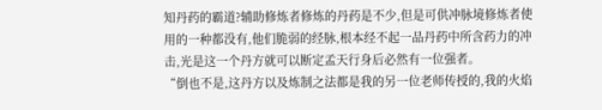知丹药的霸道?辅助修炼者修炼的丹药是不少,但是可供冲脉境修炼者使用的一种都没有,他们脆弱的经脉,根本经不起一品丹药中所含药力的冲击,光是这一个丹方就可以断定孟天行身后必然有一位强者。
“倒也不是,这丹方以及炼制之法都是我的另一位老师传授的,我的火焰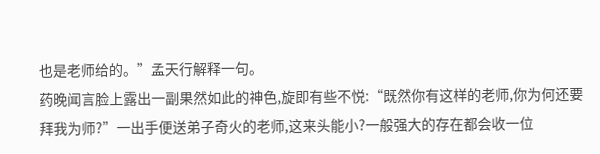也是老师给的。”孟天行解释一句。
药晚闻言脸上露出一副果然如此的神色,旋即有些不悦:“既然你有这样的老师,你为何还要拜我为师?”一出手便送弟子奇火的老师,这来头能小?一般强大的存在都会收一位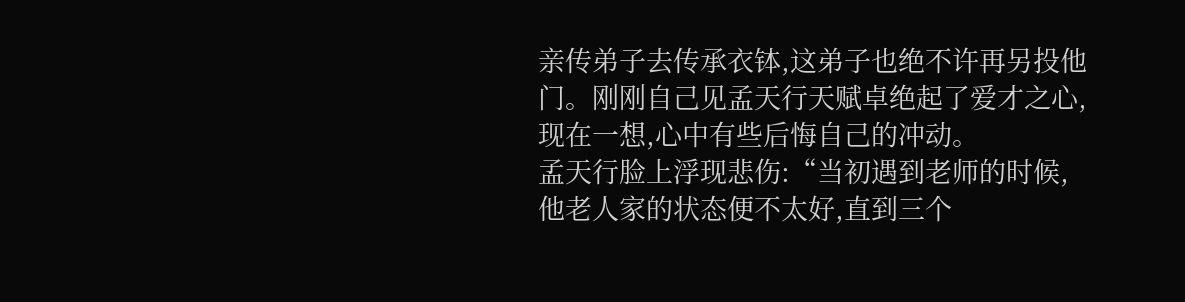亲传弟子去传承衣钵,这弟子也绝不许再另投他门。刚刚自己见孟天行天赋卓绝起了爱才之心,现在一想,心中有些后悔自己的冲动。
孟天行脸上浮现悲伤:“当初遇到老师的时候,他老人家的状态便不太好,直到三个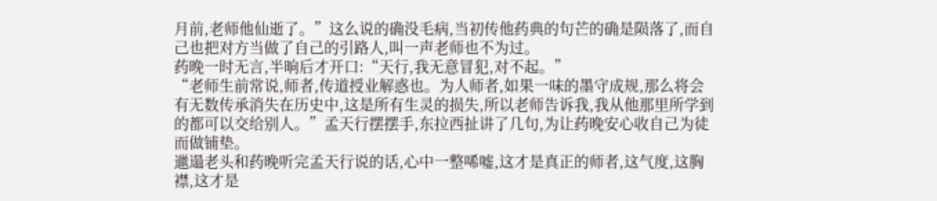月前,老师他仙逝了。”这么说的确没毛病,当初传他药典的句芒的确是陨落了,而自己也把对方当做了自己的引路人,叫一声老师也不为过。
药晚一时无言,半晌后才开口:“天行,我无意冒犯,对不起。”
“老师生前常说,师者,传道授业解惑也。为人师者,如果一味的墨守成规,那么将会有无数传承消失在历史中,这是所有生灵的损失,所以老师告诉我,我从他那里所学到的都可以交给别人。”孟天行摆摆手,东拉西扯讲了几句,为让药晚安心收自己为徒而做铺垫。
邋遢老头和药晚听完孟天行说的话,心中一整唏嘘,这才是真正的师者,这气度,这胸襟,这才是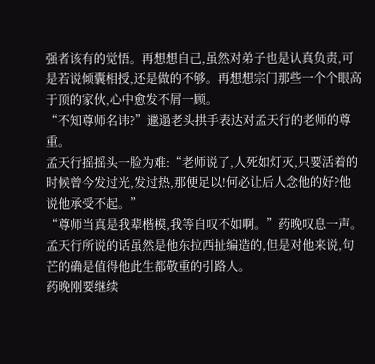强者该有的觉悟。再想想自己,虽然对弟子也是认真负责,可是若说倾囊相授,还是做的不够。再想想宗门那些一个个眼高于顶的家伙,心中愈发不屑一顾。
“不知尊师名讳?”邋遢老头拱手表达对孟天行的老师的尊重。
孟天行摇摇头一脸为难:“老师说了,人死如灯灭,只要活着的时候曾今发过光,发过热,那便足以!何必让后人念他的好?他说他承受不起。”
“尊师当真是我辈楷模,我等自叹不如啊。”药晚叹息一声。
孟天行所说的话虽然是他东拉西扯编造的,但是对他来说,句芒的确是值得他此生都敬重的引路人。
药晚刚要继续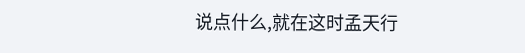说点什么,就在这时孟天行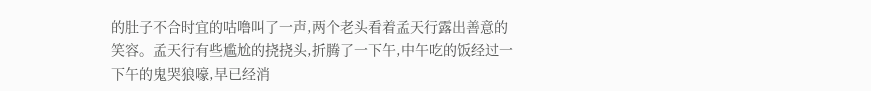的肚子不合时宜的咕噜叫了一声,两个老头看着孟天行露出善意的笑容。孟天行有些尴尬的挠挠头,折腾了一下午,中午吃的饭经过一下午的鬼哭狼嚎,早已经消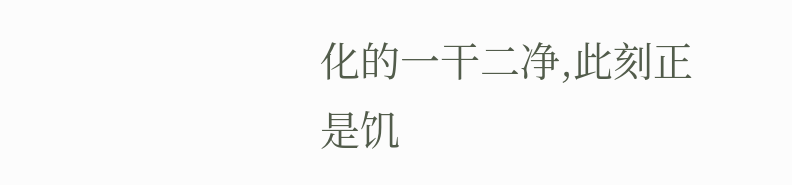化的一干二净,此刻正是饥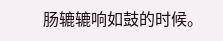肠辘辘响如鼓的时候。